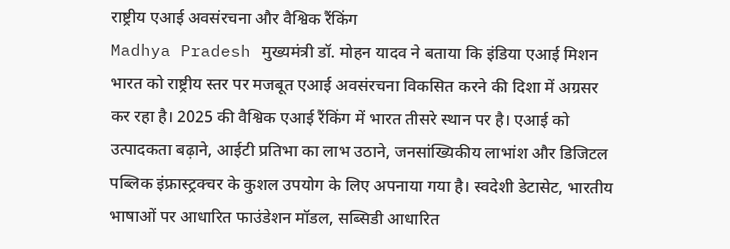राष्ट्रीय एआई अवसंरचना और वैश्विक रैंकिंग
Madhya Pradesh मुख्यमंत्री डॉ. मोहन यादव ने बताया कि इंडिया एआई मिशन भारत को राष्ट्रीय स्तर पर मजबूत एआई अवसंरचना विकसित करने की दिशा में अग्रसर कर रहा है। 2025 की वैश्विक एआई रैंकिंग में भारत तीसरे स्थान पर है। एआई को उत्पादकता बढ़ाने, आईटी प्रतिभा का लाभ उठाने, जनसांख्यिकीय लाभांश और डिजिटल पब्लिक इंफ्रास्ट्रक्चर के कुशल उपयोग के लिए अपनाया गया है। स्वदेशी डेटासेट, भारतीय भाषाओं पर आधारित फाउंडेशन मॉडल, सब्सिडी आधारित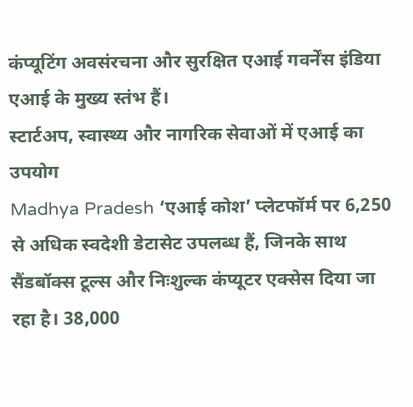कंप्यूटिंग अवसंरचना और सुरक्षित एआई गवर्नेंस इंडिया एआई के मुख्य स्तंभ हैं।
स्टार्टअप, स्वास्थ्य और नागरिक सेवाओं में एआई का उपयोग
Madhya Pradesh ‘एआई कोश’ प्लेटफॉर्म पर 6,250 से अधिक स्वदेशी डेटासेट उपलब्ध हैं, जिनके साथ सैंडबॉक्स टूल्स और निःशुल्क कंप्यूटर एक्सेस दिया जा रहा है। 38,000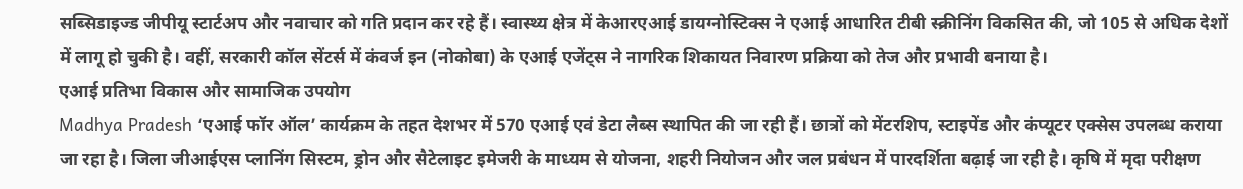सब्सिडाइज्ड जीपीयू स्टार्टअप और नवाचार को गति प्रदान कर रहे हैं। स्वास्थ्य क्षेत्र में केआरएआई डायग्नोस्टिक्स ने एआई आधारित टीबी स्क्रीनिंग विकसित की, जो 105 से अधिक देशों में लागू हो चुकी है। वहीं, सरकारी कॉल सेंटर्स में कंवर्ज इन (नोकोबा) के एआई एजेंट्स ने नागरिक शिकायत निवारण प्रक्रिया को तेज और प्रभावी बनाया है।
एआई प्रतिभा विकास और सामाजिक उपयोग
Madhya Pradesh ‘एआई फॉर ऑल’ कार्यक्रम के तहत देशभर में 570 एआई एवं डेटा लैब्स स्थापित की जा रही हैं। छात्रों को मेंटरशिप, स्टाइपेंड और कंप्यूटर एक्सेस उपलब्ध कराया जा रहा है। जिला जीआईएस प्लानिंग सिस्टम, ड्रोन और सैटेलाइट इमेजरी के माध्यम से योजना, शहरी नियोजन और जल प्रबंधन में पारदर्शिता बढ़ाई जा रही है। कृषि में मृदा परीक्षण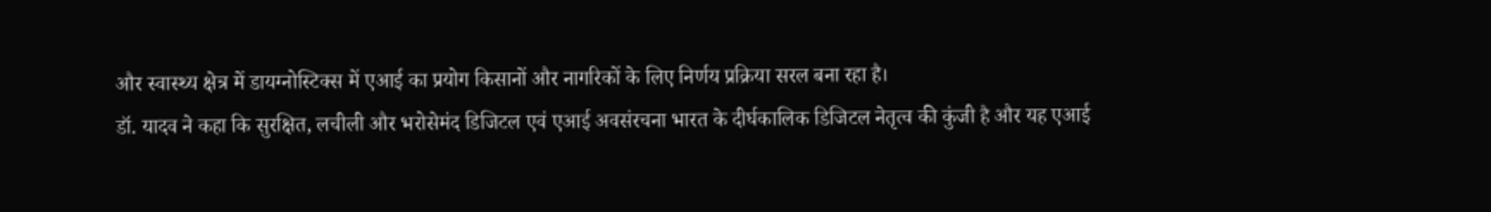और स्वास्थ्य क्षेत्र में डायग्नोस्टिक्स में एआई का प्रयोग किसानों और नागरिकों के लिए निर्णय प्रक्रिया सरल बना रहा है।
डॉ. यादव ने कहा कि सुरक्षित, लचीली और भरोसेमंद डिजिटल एवं एआई अवसंरचना भारत के दीर्घकालिक डिजिटल नेतृत्व की कुंजी है और यह एआई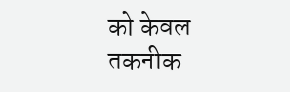को केवल तकनीक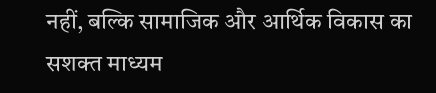नहीं, बल्कि सामाजिक और आर्थिक विकास का सशक्त माध्यम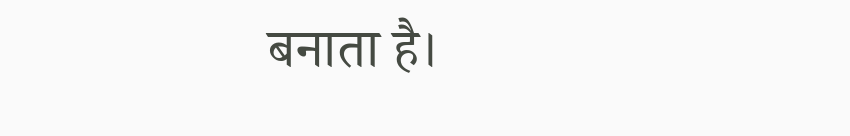बनाता है।